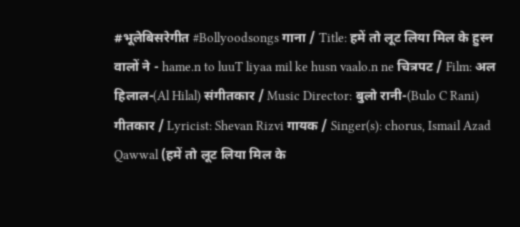#भूलेबिसरेगीत #Bollyoodsongs गाना / Title: हमें तो लूट लिया मिल के हुस्न वालों ने - hame.n to luuT liyaa mil ke husn vaalo.n ne चित्रपट / Film: अल हिलाल-(Al Hilal) संगीतकार / Music Director: बुलो रानी-(Bulo C Rani) गीतकार / Lyricist: Shevan Rizvi गायक / Singer(s): chorus, Ismail Azad Qawwal (हमें तो लूट लिया मिल के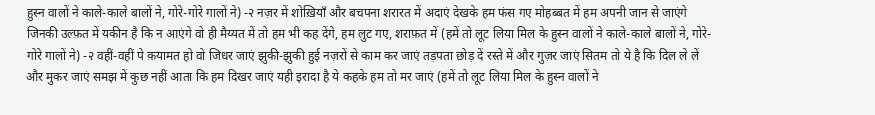हुस्न वालों ने काले-काले बालों ने, गोरे-गोरे गालों ने) -२ नज़र में शोख़ियाँ और बचपना शरारत में अदाएं देखके हम फंस गए मोहब्बत में हम अपनी जान से जाएंगे जिनकी उल्फ़त में यकीन है कि न आएंगे वो ही मैय्यत में तो हम भी कह देंगे, हम लुट गए, शराफ़त में (हमें तो लूट लिया मिल के हुस्न वालों ने काले-काले बालों ने, गोरे-गोरे गालों ने) -२ वहीं-वहीं पे क़यामत हो वो जिधर जाएं झुकी-झुकी हुई नज़रों से काम कर जाएं तड़पता छोड़ दें रस्ते में और गुज़र जाएं सितम तो ये है कि दिल ले लें और मुकर जाएं समझ में कुछ नहीं आता कि हम दिखर जाएं यही इरादा है ये कहके हम तो मर जाएं (हमें तो लूट लिया मिल के हुस्न वालों ने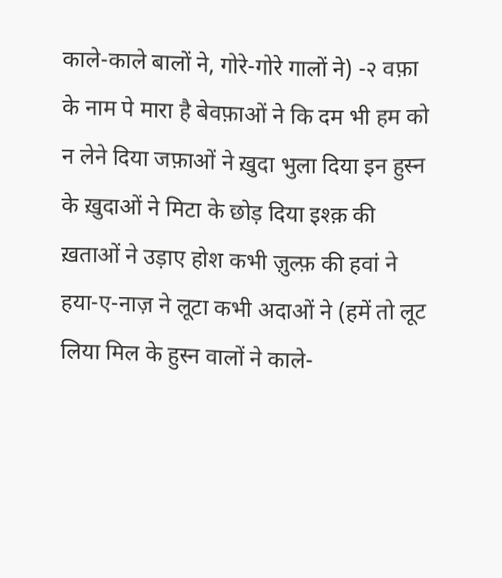काले-काले बालों ने, गोरे-गोरे गालों ने) -२ वफ़ा के नाम पे मारा है बेवफ़ाओं ने कि दम भी हम को न लेने दिया जफ़ाओं ने ख़ुदा भुला दिया इन हुस्न के ख़ुदाओं ने मिटा के छोड़ दिया इश्क़ की ख़ताओं ने उड़ाए होश कभी ज़ुल्फ़ की हवां ने हया-ए-नाज़ ने लूटा कभी अदाओं ने (हमें तो लूट लिया मिल के हुस्न वालों ने काले-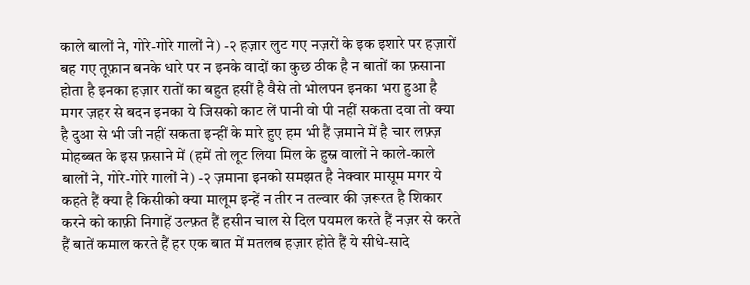काले बालों ने, गोरे-गोरे गालों ने) -२ हज़ार लुट गए नज़रों के इक इशारे पर हज़ारों बह गए तूफ़ान बनके धारे पर न इनके वादों का कुछ ठीक है न बातों का फ़साना होता है इनका हज़ार रातों का बहुत हसीं है वैसे तो भोलपन इनका भरा हुआ है मगर ज़हर से बदन इनका ये जिसको काट लें पानी वो पी नहीं सकता दवा तो क्या है दुआ से भी जी नहीं सकता इन्हीं के मारे हुए हम भी हैं ज़माने में है चार लफ़्ज़ मोहब्बत के इस फ़साने में (हमें तो लूट लिया मिल के हुस्न वालों ने काले-काले बालों ने, गोरे-गोरे गालों ने) -२ ज़माना इनको समझत है नेक्वार मासूम मगर ये कहते हैं क्या है किसीको क्या मालूम इन्हें न तीर न तल्वार की ज़रूरत है शिकार करने को काफ़ी निगाहें उल्फ़त हैं हसीन चाल से दिल पयमल करते हैं नज़र से करते हैं बातें कमाल करते हैं हर एक बात में मतलब हज़ार होते हैं ये सीधे-सादे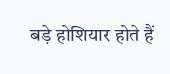बड़े होशियार होते हैं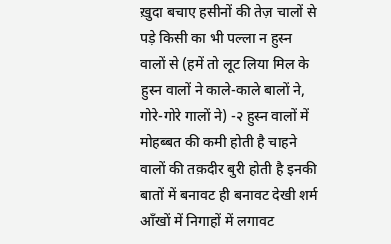ख़ुदा बचाए हसीनों की तेज़ चालों से पड़े किसी का भी पल्ला न हुस्न वालों से (हमें तो लूट लिया मिल के हुस्न वालों ने काले-काले बालों ने, गोरे-गोरे गालों ने) -२ हुस्न वालों में मोहब्बत की कमी होती है चाहने वालों की तक़दीर बुरी होती है इनकी बातों में बनावट ही बनावट देखी शर्म आँखों में निगाहों में लगावट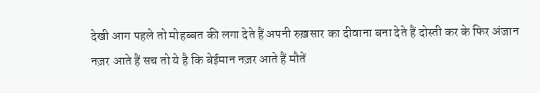देखी आग पहले तो मोहब्बत की लगा देते हैं अपनी रुख़सार का दीवाना बना देते हैं दोस्ती कर के फिर अंजान नज़र आते हैं सच तो ये है कि बेईमान नज़र आते हैं मौतें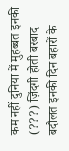कम नहीं दुनिया में मुहब्बत इनकी (???) ज़िंदगी होती बरबाद बदौलत इनकी दिन बहारों के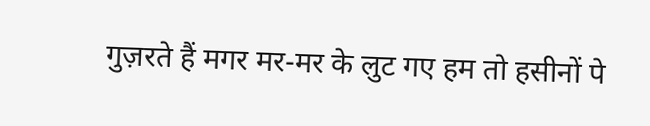गुज़रते हैं मगर मर-मर के लुट गए हम तो हसीनों पे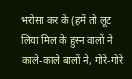भरोसा कर के (हमें तो लूट लिया मिल के हुस्न वालों ने काले-काले बालों ने, गोरे-गोरे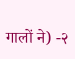गालों ने) -२